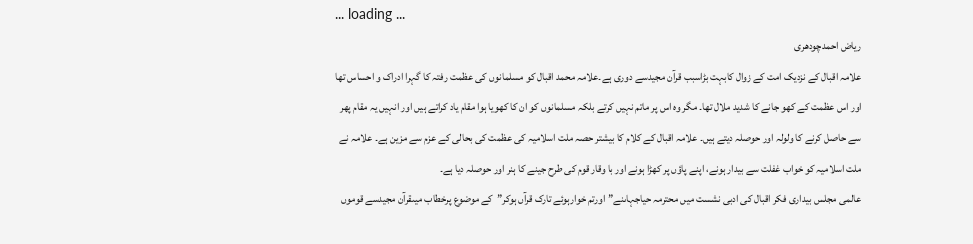... loading ...
ریاض احمدچودھری
علامہ اقبال کے نزدیک امت کے زوال کابہت بڑاسبب قرآن مجیدسے دوری ہے۔علامہ محمد اقبال کو مسلمانوں کی عظمت رفتہ کا گہرا ادراک و احساس تھا اور اس عظمت کے کھو جانے کا شدید ملال تھا۔ مگر وہ اس پر ماتم نہیں کرتے بلکہ مسلمانوں کو ان کا کھویا ہوا مقام یاد کراتے ہیں اور انہیں یہ مقام پھر سے حاصل کرنے کا ولولہ اور حوصلہ دیتے ہیں۔ علامہ اقبال کے کلام کا بیشتر حصہ ملت اسلامیہ کی عظمت کی بحالی کے عزم سے مزین ہے۔ علامہ نے ملت اسلامیہ کو خواب غفلت سے بیدار ہونے، اپنے پاؤں پر کھڑا ہونے اور با وقار قوم کی طرح جینے کا ہنر اور حوصلہ دیا ہے۔
عالمی مجلس بیداری فکر اقبال کی ادبی نشست میں محترمہ حیاجہاںنے”اورتم خوارہوئے تارک قرآں ہوکر”کے موضوع پرخطاب میںقرآن مجیدسے قوموں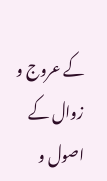کے عروج و زوال کے اصول و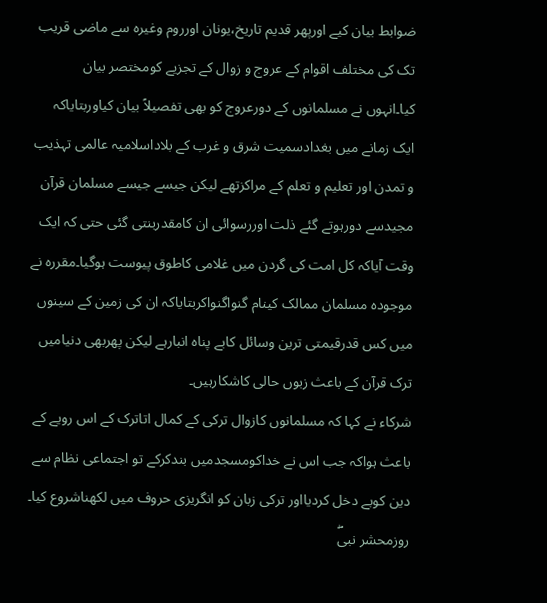ضوابط بیان کیے اورپھر قدیم تاریخ،یونان اورروم وغیرہ سے ماضی قریب تک کی مختلف اقوام کے عروج و زوال کے تجزیے کومختصر بیان کیا۔انہوں نے مسلمانوں کے دورعروج کو بھی تفصیلاً بیان کیاوربتایاکہ ایک زمانے میں بغدادسمیت شرق و غرب کے بلاداسلامیہ عالمی تہذیب و تمدن اور تعلیم و تعلم کے مراکزتھے لیکن جیسے جیسے مسلمان قرآن مجیدسے دورہوتے گئے ذلت اوررسوائی ان کامقدربنتی گئی حتی کہ ایک وقت آیاکہ کل امت کی گردن میں غلامی کاطوق پیوست ہوگیا۔مقررہ نے موجودہ مسلمان ممالک کینام گنواگنواکربتایاکہ ان کی زمین کے سینوں میں کس قدرقیمتی ترین وسائل کابے پناہ انبارہے لیکن پھربھی دنیامیں ترک قرآن کے باعث زبوں حالی کاشکارہیں۔
شرکاء نے کہا کہ مسلمانوں کازوال ترکی کے کمال اتاترک کے اس رویے کے باعث ہواکہ جب اس نے خداکومسجدمیں بندکرکے تو اجتماعی نظام سے دین کوبے دخل کردیااور ترکی زبان کو انگریزی حروف میں لکھناشروع کیا۔ روزمحشر نبیۖ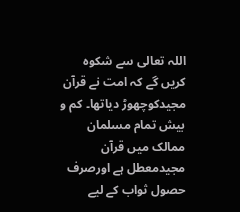اللہ تعالی سے شکوہ کریں گے کہ امت نے قرآن مجیدکوچھوڑ دیاتھا۔ کم و بیش تمام مسلمان ممالک میں قرآن مجیدمعطل ہے اورصرف حصول ثواب کے لیے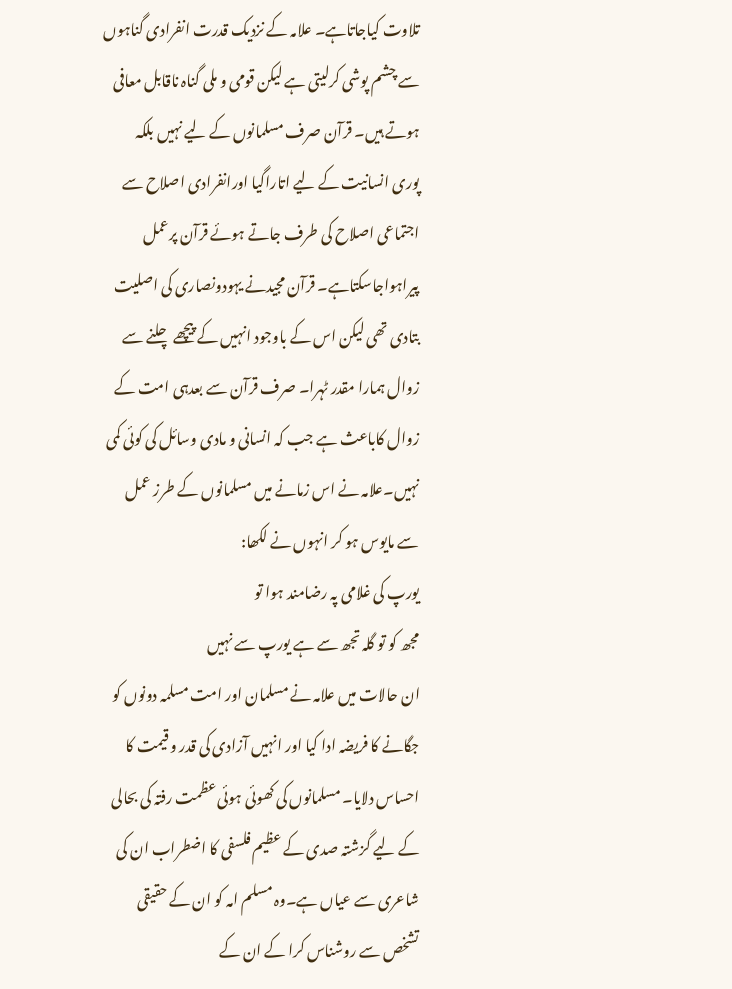تلاوت کیاجاتاہے۔ علامہ کے نزدیک قدرت انفرادی گناہوں سے چشم پوشی کرلیتی ہے لیکن قومی و ملی گناہ ناقابل معافی ہوتے ہیں۔ قرآن صرف مسلمانوں کے لیے نہیں بلکہ پوری انسانیت کے لیے اتاراگیا اورانفرادی اصلاح سے اجتماعی اصلاح کی طرف جاتے ہوئے قرآن پرعمل پیراہواجاسکتاہے۔ قرآن مجیدنے یہودونصاری کی اصلیت بتادی تھی لیکن اس کے باوجود انہیں کے پیچھے چلنے سے زوال ہمارا مقدر ٹہرا۔ صرف قرآن سے بعدہی امت کے زوال کاباعث ہے جب کہ انسانی و مادی وسائل کی کوئی کمی نہیں۔علامہ نے اس زمانے میں مسلمانوں کے طرز عمل سے مایوس ہو کر انہوں نے لکھا:
یورپ کی غلامی پہ رضامند ہوا تو
مجھ کو تو گلہ تجھ سے ہے یورپ سے نہیں
ان حالات میں علامہ نے مسلمان اور امت مسلمہ دونوں کو جگانے کا فریضہ ادا کیا اور انہیں آزادی کی قدر و قیمت کا احساس دلایا۔ مسلمانوں کی کھوئی ہوئی عظمت رفتہ کی بحالی کے لیے گزشتہ صدی کے عظیم فلسفی کا اضطراب ان کی شاعری سے عیاں ہے۔وہ مسلم امہ کو ان کے حقیقی تشخص سے روشناس کرا کے ان کے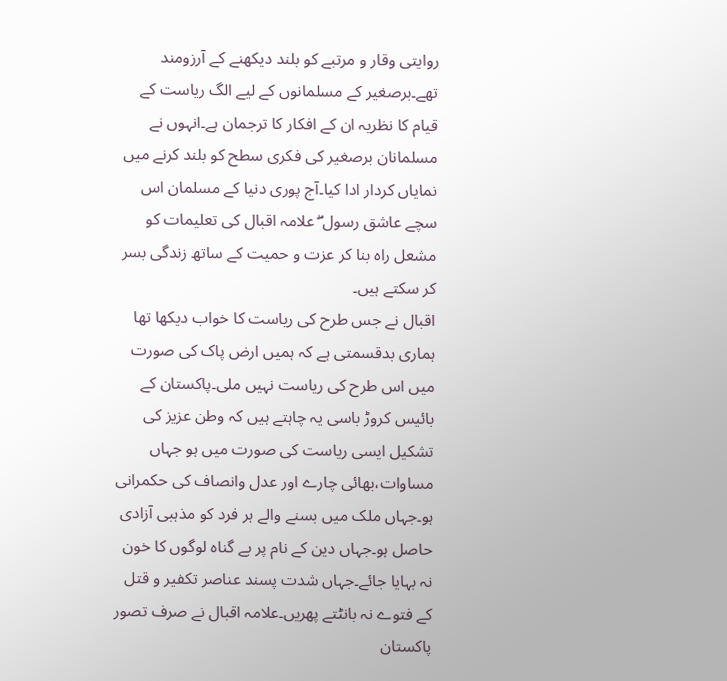روایتی وقار و مرتبے کو بلند دیکھنے کے آرزومند تھے۔برصغیر کے مسلمانوں کے لیے الگ ریاست کے قیام کا نظریہ ان کے افکار کا ترجمان ہے۔انہوں نے مسلمانان برصغیر کی فکری سطح کو بلند کرنے میں نمایاں کردار ادا کیا۔آج پوری دنیا کے مسلمان اس سچے عاشق رسول ۖ علامہ اقبال کی تعلیمات کو مشعل راہ بنا کر عزت و حمیت کے ساتھ زندگی بسر کر سکتے ہیں۔
اقبال نے جس طرح کی ریاست کا خواب دیکھا تھا ہماری بدقسمتی ہے کہ ہمیں ارض پاک کی صورت میں اس طرح کی ریاست نہیں ملی۔پاکستان کے بائیس کروڑ باسی یہ چاہتے ہیں کہ وطن عزیز کی تشکیل ایسی ریاست کی صورت میں ہو جہاں مساوات،بھائی چارے اور عدل وانصاف کی حکمرانی ہو۔جہاں ملک میں بسنے والے ہر فرد کو مذہبی آزادی حاصل ہو۔جہاں دین کے نام پر بے گناہ لوگوں کا خون نہ بہایا جائے۔جہاں شدت پسند عناصر تکفیر و قتل کے فتوے نہ بانٹتے پھریں۔علامہ اقبال نے صرف تصور پاکستان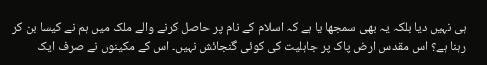ہی نہیں دیا بلکہ یہ بھی سمجھا یا ہے کہ اسلام کے نام پر حاصل کرنے والے ملک میں ہم نے کیسا بن کر رہنا ہے؟ اس مقدس ارض پاک پر جاہلیت کی کوئی گنجائش نہیں۔ اس کے مکینوں نے صرف ایک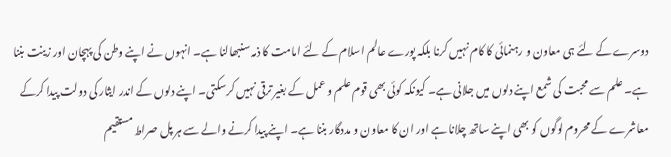دوسرے کے لئے ہی معاون و رہنمائی کا کام نہیں کرنا بلکہ پورے عالم اسلام کے لئے امامت کا ذمہ سنبھالنا ہے۔ انہوں نے اپنے وطن کی پہچان اور زینت بننا ہے۔ علم سے محبت کی شمع اپنے دلوں میں جلانی ہے۔ کیونکہ کوئی بھی قوم علم و عمل کے بغیر ترقی نہیں کرسکتی۔ اپنے دلوں کے اندر ایثار کی دولت پیدا کرکے معاشرے کے محروم لوگوں کو بھی اپنے ساتھ چلانا ہے اور ان کا معاون و مددگار بننا ہے۔ اپنے پیدا کرنے والے سے ہر پل صراط مستقیم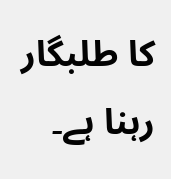کا طلبگار رہنا ہے۔